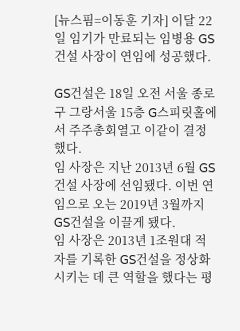[뉴스핌=이동훈 기자] 이달 22일 임기가 만료되는 임병용 GS건설 사장이 연임에 성공했다.

GS건설은 18일 오전 서울 종로구 그랑서울 15층 G스피릿홀에서 주주총회열고 이같이 결정했다.
임 사장은 지난 2013년 6월 GS건설 사장에 선임됐다. 이번 연임으로 오는 2019년 3월까지 GS건설을 이끌게 됐다.
임 사장은 2013년 1조원대 적자를 기록한 GS건설을 정상화 시키는 데 큰 역할을 했다는 평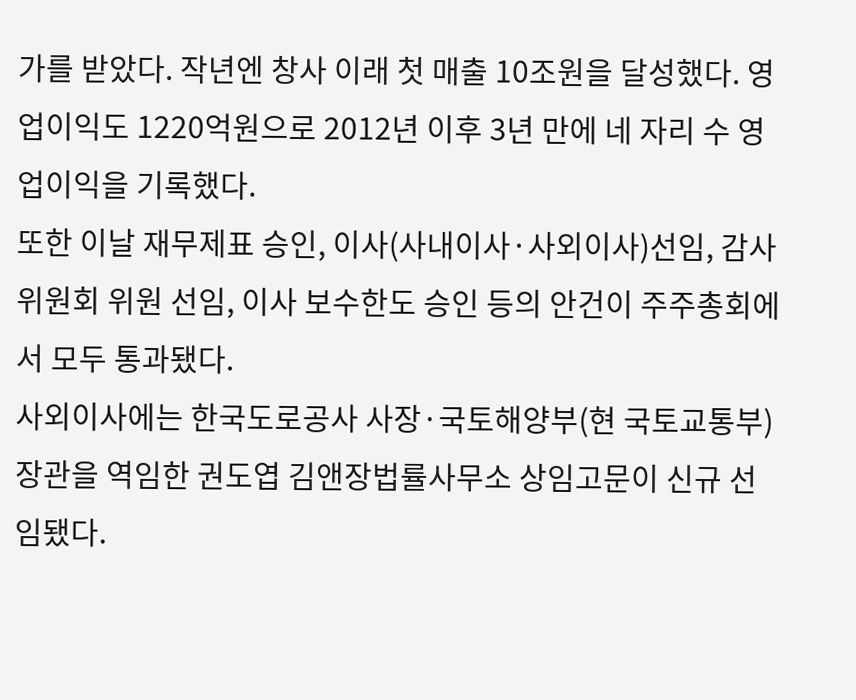가를 받았다. 작년엔 창사 이래 첫 매출 10조원을 달성했다. 영업이익도 1220억원으로 2012년 이후 3년 만에 네 자리 수 영업이익을 기록했다.
또한 이날 재무제표 승인, 이사(사내이사·사외이사)선임, 감사위원회 위원 선임, 이사 보수한도 승인 등의 안건이 주주총회에서 모두 통과됐다.
사외이사에는 한국도로공사 사장·국토해양부(현 국토교통부) 장관을 역임한 권도엽 김앤장법률사무소 상임고문이 신규 선임됐다.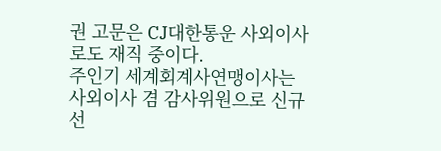권 고문은 CJ대한통운 사외이사로도 재직 중이다.
주인기 세계회계사연맹이사는 사외이사 겸 감사위원으로 신규 선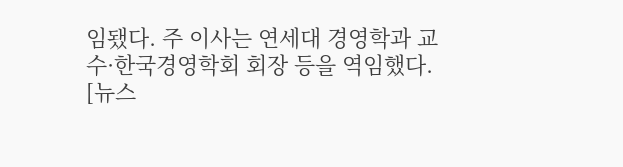임됐다. 주 이사는 연세대 경영학과 교수·한국경영학회 회장 등을 역임했다.
[뉴스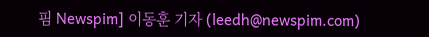핌 Newspim] 이동훈 기자 (leedh@newspim.com)